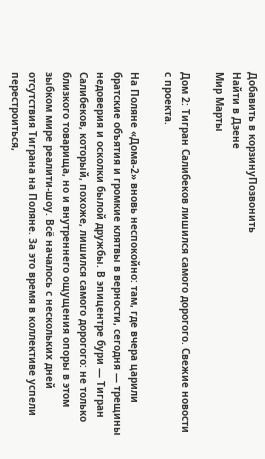Добавить в корзинуПозвонить
Найти в Дзене
Мир Марты

Дом 2: Тигран Салибеков лишился самого дорогого. Свежие новости с проекта.

На Поляне «Дома‑2» вновь неспокойно: там, где вчера царили братские объятия и громкие клятвы в верности, сегодня — трещины недоверия и осколки былой дружбы. В эпицентре бури — Тигран Салибеков, который, похоже, лишился самого дорогого: не только близкого товарища, но и внутреннего ощущения опоры в этом зыбком мире реалити‑шоу. Всё началось с нескольких дней отсутствия Тиграна на Поляне. За это время в коллективе успели перестроиться,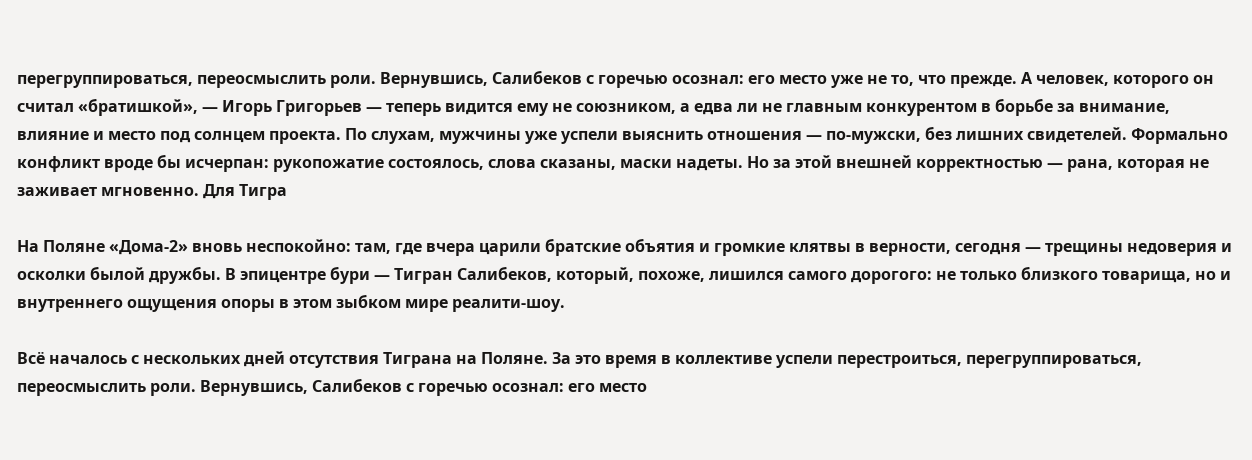перегруппироваться, переосмыслить роли. Вернувшись, Салибеков с горечью осознал: его место уже не то, что прежде. А человек, которого он считал «братишкой», — Игорь Григорьев — теперь видится ему не союзником, а едва ли не главным конкурентом в борьбе за внимание, влияние и место под солнцем проекта. По слухам, мужчины уже успели выяснить отношения — по‑мужски, без лишних свидетелей. Формально конфликт вроде бы исчерпан: рукопожатие состоялось, слова сказаны, маски надеты. Но за этой внешней корректностью — рана, которая не заживает мгновенно. Для Тигра

На Поляне «Дома‑2» вновь неспокойно: там, где вчера царили братские объятия и громкие клятвы в верности, сегодня — трещины недоверия и осколки былой дружбы. В эпицентре бури — Тигран Салибеков, который, похоже, лишился самого дорогого: не только близкого товарища, но и внутреннего ощущения опоры в этом зыбком мире реалити‑шоу.

Всё началось с нескольких дней отсутствия Тиграна на Поляне. За это время в коллективе успели перестроиться, перегруппироваться, переосмыслить роли. Вернувшись, Салибеков с горечью осознал: его место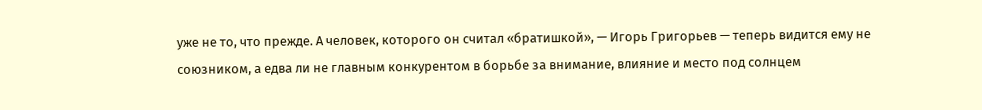уже не то, что прежде. А человек, которого он считал «братишкой», — Игорь Григорьев — теперь видится ему не союзником, а едва ли не главным конкурентом в борьбе за внимание, влияние и место под солнцем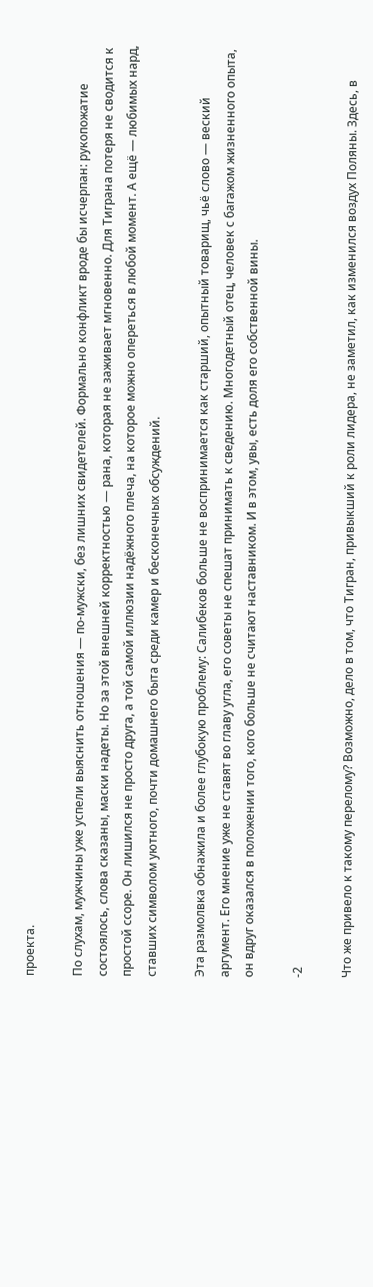проекта.

По слухам, мужчины уже успели выяснить отношения — по‑мужски, без лишних свидетелей. Формально конфликт вроде бы исчерпан: рукопожатие состоялось, слова сказаны, маски надеты. Но за этой внешней корректностью — рана, которая не заживает мгновенно. Для Тиграна потеря не сводится к простой ссоре. Он лишился не просто друга, а той самой иллюзии надёжного плеча, на которое можно опереться в любой момент. А ещё — любимых нард, ставших символом уютного, почти домашнего быта среди камер и бесконечных обсуждений.

Эта размолвка обнажила и более глубокую проблему: Салибеков больше не воспринимается как старший, опытный товарищ, чьё слово — веский аргумент. Его мнение уже не ставят во главу угла, его советы не спешат принимать к сведению. Многодетный отец, человек с багажом жизненного опыта, он вдруг оказался в положении того, кого больше не считают наставником. И в этом, увы, есть доля его собственной вины.

-2

Что же привело к такому перелому? Возможно, дело в том, что Тигран, привыкший к роли лидера, не заметил, как изменился воздух Поляны. Здесь, в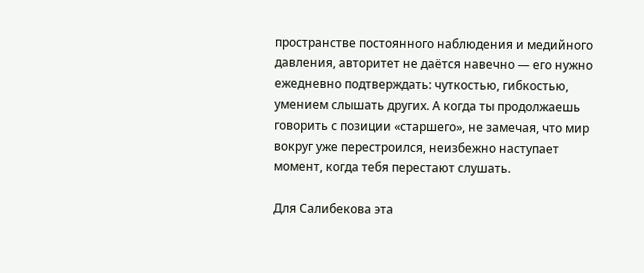пространстве постоянного наблюдения и медийного давления, авторитет не даётся навечно — его нужно ежедневно подтверждать: чуткостью, гибкостью, умением слышать других. А когда ты продолжаешь говорить с позиции «старшего», не замечая, что мир вокруг уже перестроился, неизбежно наступает момент, когда тебя перестают слушать.

Для Салибекова эта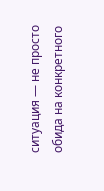ситуация — не просто обида на конкретного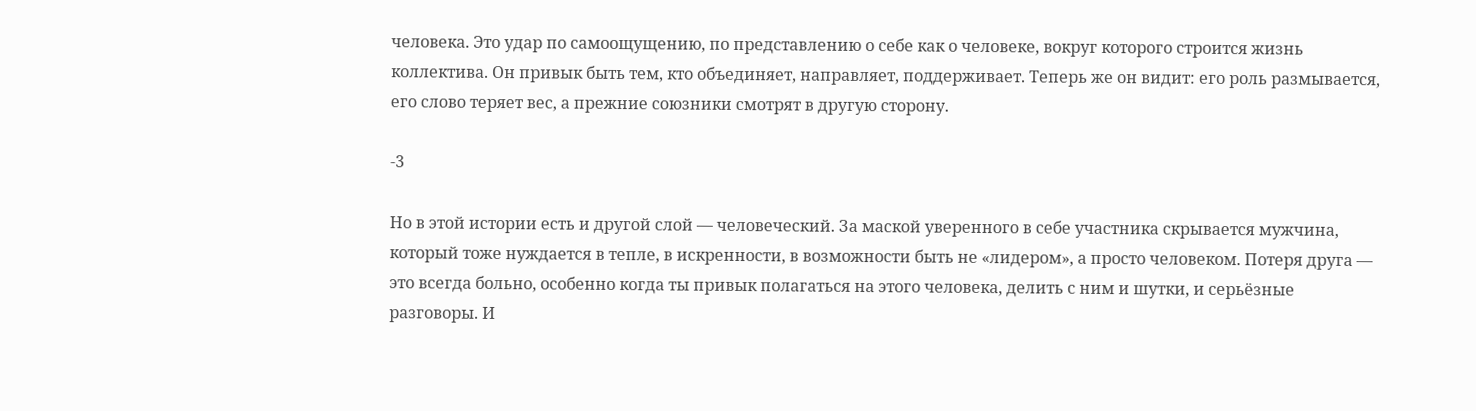человека. Это удар по самоощущению, по представлению о себе как о человеке, вокруг которого строится жизнь коллектива. Он привык быть тем, кто объединяет, направляет, поддерживает. Теперь же он видит: его роль размывается, его слово теряет вес, а прежние союзники смотрят в другую сторону.

-3

Но в этой истории есть и другой слой — человеческий. За маской уверенного в себе участника скрывается мужчина, который тоже нуждается в тепле, в искренности, в возможности быть не «лидером», а просто человеком. Потеря друга — это всегда больно, особенно когда ты привык полагаться на этого человека, делить с ним и шутки, и серьёзные разговоры. И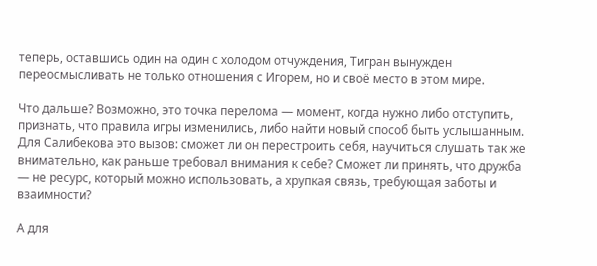теперь, оставшись один на один с холодом отчуждения, Тигран вынужден переосмысливать не только отношения с Игорем, но и своё место в этом мире.

Что дальше? Возможно, это точка перелома — момент, когда нужно либо отступить, признать, что правила игры изменились, либо найти новый способ быть услышанным. Для Салибекова это вызов: сможет ли он перестроить себя, научиться слушать так же внимательно, как раньше требовал внимания к себе? Сможет ли принять, что дружба — не ресурс, который можно использовать, а хрупкая связь, требующая заботы и взаимности?

А для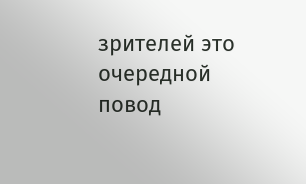зрителей это очередной повод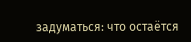задуматься: что остаётся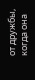от дружбы, когда она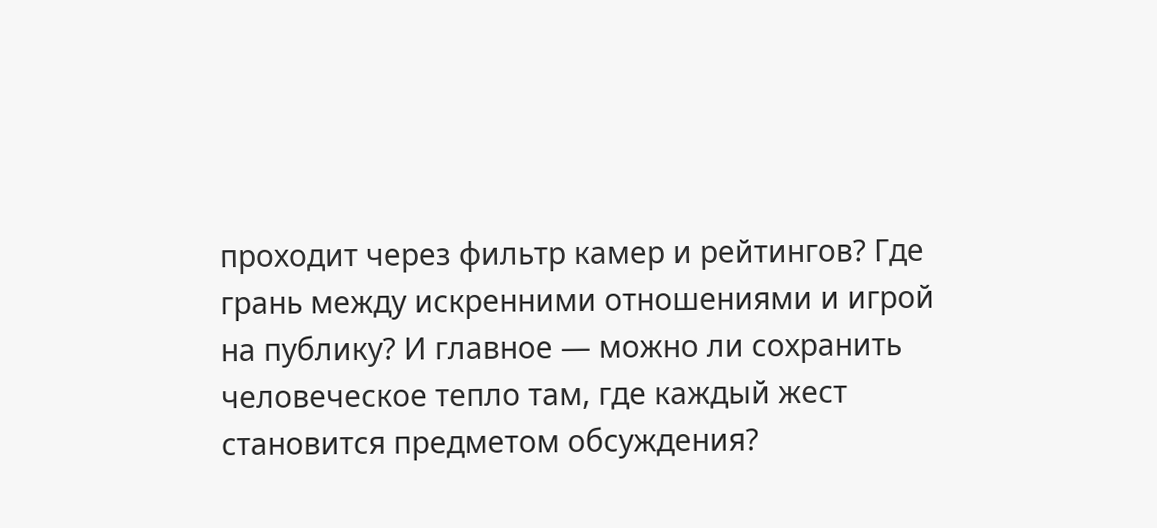проходит через фильтр камер и рейтингов? Где грань между искренними отношениями и игрой на публику? И главное — можно ли сохранить человеческое тепло там, где каждый жест становится предметом обсуждения?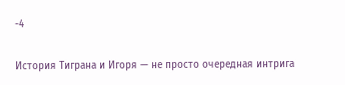-4

История Тиграна и Игоря — не просто очередная интрига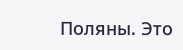Поляны. Это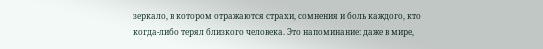зеркало, в котором отражаются страхи, сомнения и боль каждого, кто когда‑либо терял близкого человека. Это напоминание: даже в мире,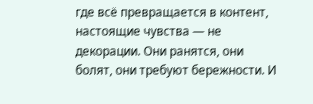где всё превращается в контент, настоящие чувства — не декорации. Они ранятся, они болят, они требуют бережности. И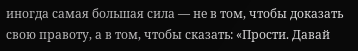иногда самая большая сила — не в том, чтобы доказать свою правоту, а в том, чтобы сказать: «Прости. Давай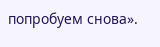попробуем снова».